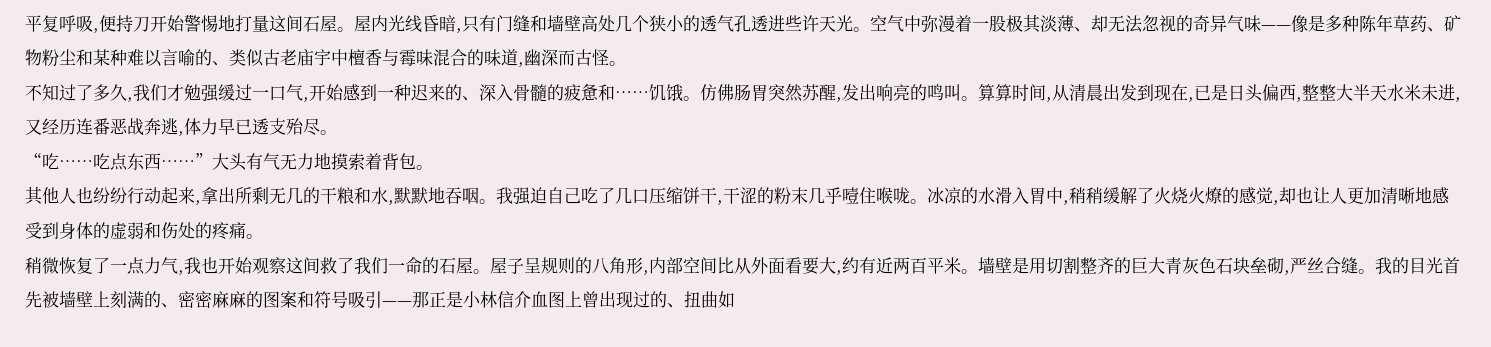平复呼吸,便持刀开始警惕地打量这间石屋。屋内光线昏暗,只有门缝和墙壁高处几个狭小的透气孔透进些许天光。空气中弥漫着一股极其淡薄、却无法忽视的奇异气味——像是多种陈年草药、矿物粉尘和某种难以言喻的、类似古老庙宇中檀香与霉味混合的味道,幽深而古怪。
不知过了多久,我们才勉强缓过一口气,开始感到一种迟来的、深入骨髓的疲惫和……饥饿。仿佛肠胃突然苏醒,发出响亮的鸣叫。算算时间,从清晨出发到现在,已是日头偏西,整整大半天水米未进,又经历连番恶战奔逃,体力早已透支殆尽。
“吃……吃点东西……”大头有气无力地摸索着背包。
其他人也纷纷行动起来,拿出所剩无几的干粮和水,默默地吞咽。我强迫自己吃了几口压缩饼干,干涩的粉末几乎噎住喉咙。冰凉的水滑入胃中,稍稍缓解了火烧火燎的感觉,却也让人更加清晰地感受到身体的虚弱和伤处的疼痛。
稍微恢复了一点力气,我也开始观察这间救了我们一命的石屋。屋子呈规则的八角形,内部空间比从外面看要大,约有近两百平米。墙壁是用切割整齐的巨大青灰色石块垒砌,严丝合缝。我的目光首先被墙壁上刻满的、密密麻麻的图案和符号吸引——那正是小林信介血图上曾出现过的、扭曲如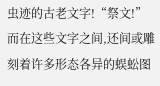虫迹的古老文字!“祭文!”而在这些文字之间,还间或雕刻着许多形态各异的蜈蚣图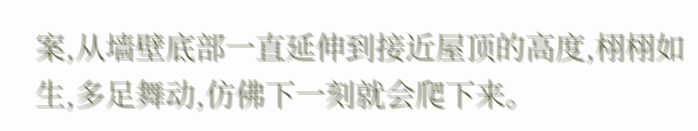案,从墙壁底部一直延伸到接近屋顶的高度,栩栩如生,多足舞动,仿佛下一刻就会爬下来。